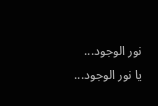نور الوجود...
يا نور الوجود...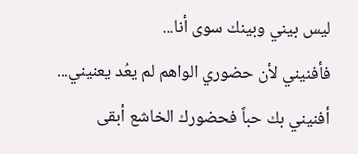ليس بيني وبينك سوى أنا...
فأفنيني لأن حضوري الواهم لم يعُد يعنيني...
أفنيني بك حباً فحضورك الخاشع أبقى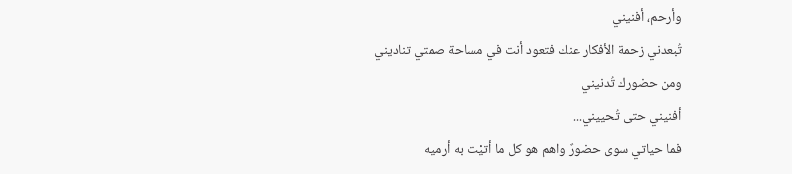وأرحم، أفنيني
تُبعدني زحمة الأفكار عنك فتعود أنت في مساحة صمتي تناديني
ومن حضورك تُدنيني
أفنيني حتى تُحييني...
فما حياتي سوى حضورٌ واهم هو كل ما أتيْت به أرميه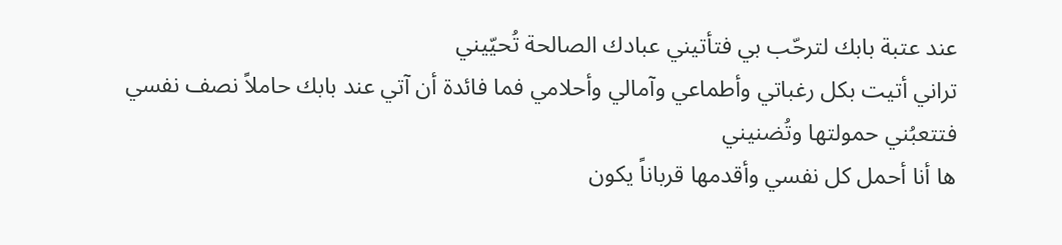عند عتبة بابك لترحّب بي فتأتيني عبادك الصالحة تُحيّيني
تراني أتيت بكل رغباتي وأطماعي وآمالي وأحلامي فما فائدة أن آتي عند بابك حاملاً نصف نفسي فتتعبُني حمولتها وتُضنيني
ها أنا أحمل كل نفسي وأقدمها قرباناً يكون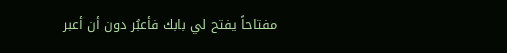مفتاحاً يفتح لي بابك فأعبُر دون أن أعبر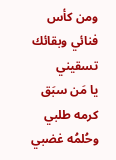ومن كأس فنائي وبقائك تسقيني
يا مَن سبَق كرمه طلبي وحُلمُه غضبي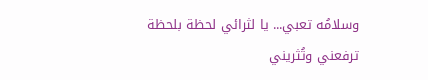وسلامُه تعبي... يا لثرائي لحظة بلحظة ترفعني وتُثريني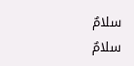سلامٌ سلامٌ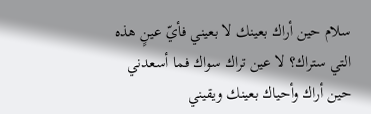سلام حين أراك بعينك لا بعيني فأيّ عينٍ هذه التي ستراك؟ لا عين تراك سواك فما أسعدني حين أراك وأحياك بعينك ويقيني